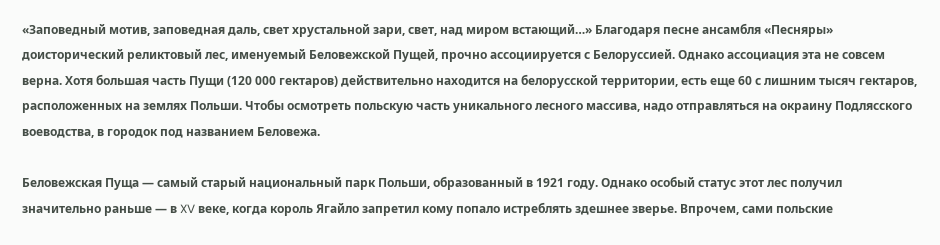«Заповедный мотив, заповедная даль, свет хрустальной зари, свет, над миром встающий…» Благодаря песне ансамбля «Песняры» доисторический реликтовый лес, именуемый Беловежской Пущей, прочно ассоциируется с Белоруссией. Однако ассоциация эта не совсем верна. Хотя большая часть Пущи (120 000 гектаров) действительно находится на белорусской территории, есть еще 60 с лишним тысяч гектаров, расположенных на землях Польши. Чтобы осмотреть польскую часть уникального лесного массива, надо отправляться на окраину Подлясского воеводства, в городок под названием Беловежа.

Беловежская Пуща — самый старый национальный парк Польши, образованный в 1921 году. Однако особый статус этот лес получил значительно раньше — в XV веке, когда король Ягайло запретил кому попало истреблять здешнее зверье. Впрочем, сами польские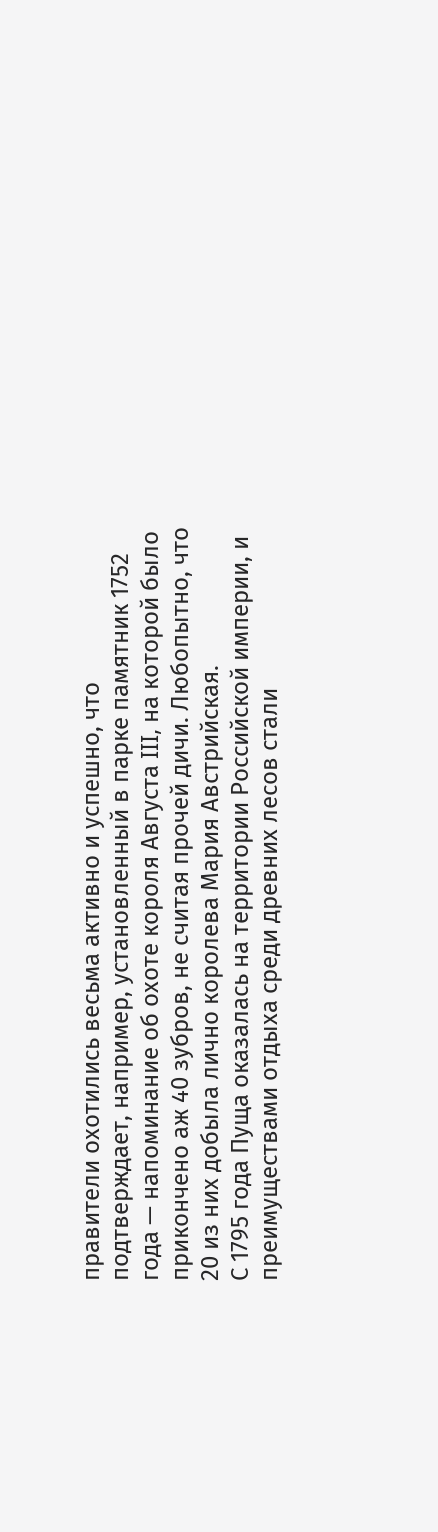правители охотились весьма активно и успешно, что подтверждает, например, установленный в парке памятник 1752 года — напоминание об охоте короля Августа III, на которой было прикончено аж 40 зубров, не считая прочей дичи. Любопытно, что 20 из них добыла лично королева Мария Австрийская.
С 1795 года Пуща оказалась на территории Российской империи, и преимуществами отдыха среди древних лесов стали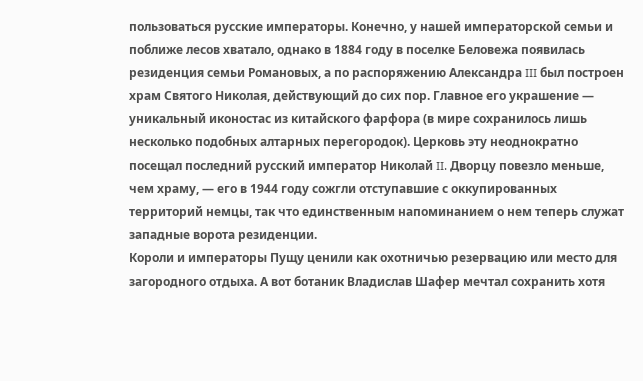пользоваться русские императоры. Конечно, у нашей императорской семьи и поближе лесов хватало, однако в 1884 году в поселке Беловежа появилась резиденция семьи Романовых, а по распоряжению Александра III был построен храм Святого Николая, действующий до сих пор. Главное его украшение — уникальный иконостас из китайского фарфора (в мире сохранилось лишь несколько подобных алтарных перегородок). Церковь эту неоднократно посещал последний русский император Николай II. Дворцу повезло меньше, чем храму, — его в 1944 году сожгли отступавшие с оккупированных территорий немцы, так что единственным напоминанием о нем теперь служат западные ворота резиденции.
Короли и императоры Пущу ценили как охотничью резервацию или место для загородного отдыха. А вот ботаник Владислав Шафер мечтал сохранить хотя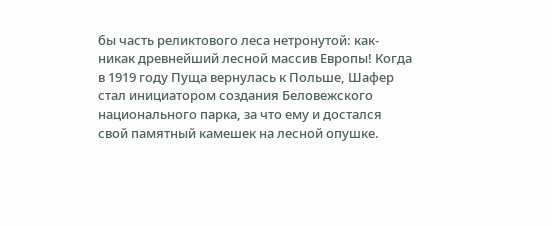бы часть реликтового леса нетронутой: как-никак древнейший лесной массив Европы! Когда в 1919 году Пуща вернулась к Польше, Шафер стал инициатором создания Беловежского национального парка, за что ему и достался свой памятный камешек на лесной опушке.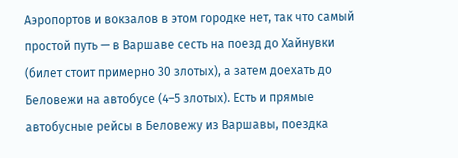Аэропортов и вокзалов в этом городке нет, так что самый простой путь — в Варшаве сесть на поезд до Хайнувки (билет стоит примерно 30 злотых), а затем доехать до Беловежи на автобусе (4–5 злотых). Есть и прямые автобусные рейсы в Беловежу из Варшавы, поездка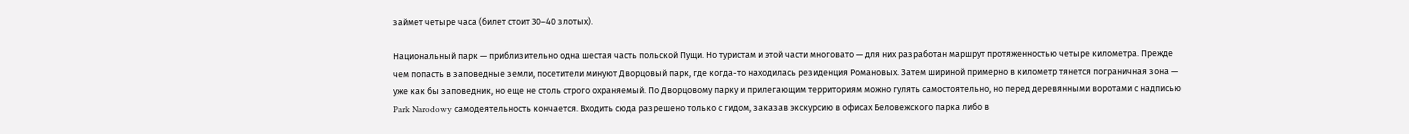займет четыре часа (билет стоит 30–40 злотых).

Национальный парк — приблизительно одна шестая часть польской Пущи. Но туристам и этой части многовато — для них разработан маршрут протяженностью четыре километра. Прежде чем попасть в заповедные земли, посетители минуют Дворцовый парк, где когда-то находилась резиденция Романовых. Затем шириной примерно в километр тянется пограничная зона — уже как бы заповедник, но еще не столь строго охраняемый. По Дворцовому парку и прилегающим территориям можно гулять самостоятельно, но перед деревянными воротами с надписью Park Narodowy самодеятельность кончается. Входить сюда разрешено только с гидом, заказав экскурсию в офисах Беловежского парка либо в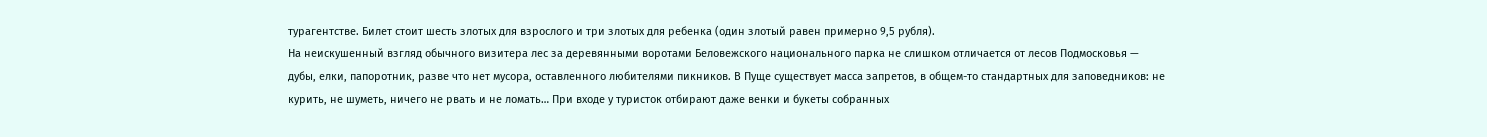турагентстве. Билет стоит шесть злотых для взрослого и три злотых для ребенка (один злотый равен примерно 9,5 рубля).
На неискушенный взгляд обычного визитера лес за деревянными воротами Беловежского национального парка не слишком отличается от лесов Подмосковья — дубы, елки, папоротник, разве что нет мусора, оставленного любителями пикников. В Пуще существует масса запретов, в общем-то стандартных для заповедников: не курить, не шуметь, ничего не рвать и не ломать… При входе у туристок отбирают даже венки и букеты собранных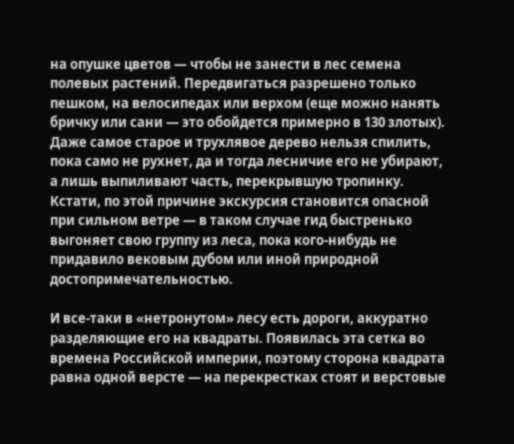на опушке цветов — чтобы не занести в лес семена полевых растений. Передвигаться разрешено только пешком, на велосипедах или верхом (еще можно нанять бричку или сани — это обойдется примерно в 130 злотых). Даже самое старое и трухлявое дерево нельзя спилить, пока само не рухнет, да и тогда лесничие его не убирают, а лишь выпиливают часть, перекрывшую тропинку. Кстати, по этой причине экскурсия становится опасной при сильном ветре — в таком случае гид быстренько выгоняет свою группу из леса, пока кого-нибудь не придавило вековым дубом или иной природной достопримечательностью.

И все-таки в «нетронутом» лесу есть дороги, аккуратно разделяющие его на квадраты. Появилась эта сетка во времена Российской империи, поэтому сторона квадрата равна одной версте — на перекрестках стоят и верстовые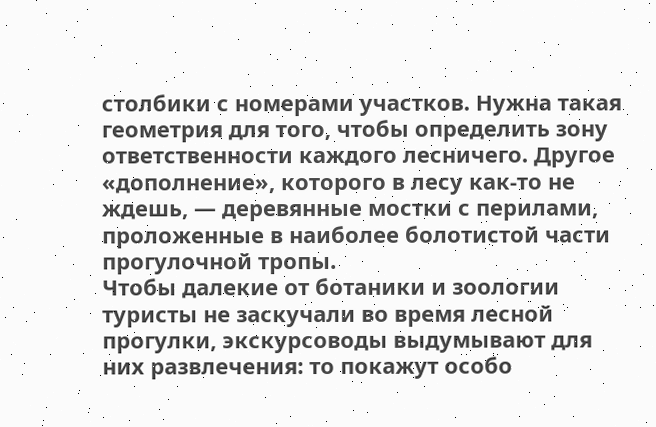столбики с номерами участков. Нужна такая геометрия для того, чтобы определить зону ответственности каждого лесничего. Другое «дополнение», которого в лесу как-то не ждешь, — деревянные мостки с перилами, проложенные в наиболее болотистой части прогулочной тропы.
Чтобы далекие от ботаники и зоологии туристы не заскучали во время лесной прогулки, экскурсоводы выдумывают для них развлечения: то покажут особо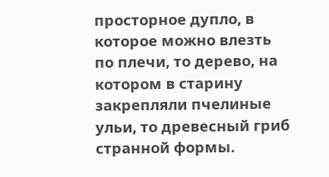просторное дупло, в которое можно влезть по плечи, то дерево, на котором в старину закрепляли пчелиные ульи, то древесный гриб странной формы.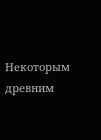Некоторым древним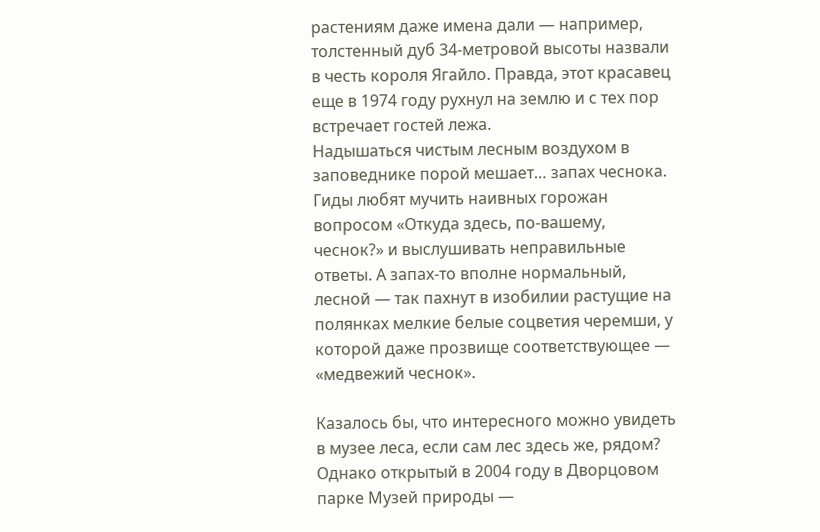растениям даже имена дали — например, толстенный дуб 34-метровой высоты назвали в честь короля Ягайло. Правда, этот красавец еще в 1974 году рухнул на землю и с тех пор встречает гостей лежа.
Надышаться чистым лесным воздухом в заповеднике порой мешает… запах чеснока. Гиды любят мучить наивных горожан вопросом «Откуда здесь, по-вашему, чеснок?» и выслушивать неправильные ответы. А запах-то вполне нормальный, лесной — так пахнут в изобилии растущие на полянках мелкие белые соцветия черемши, у которой даже прозвище соответствующее — «медвежий чеснок».

Казалось бы, что интересного можно увидеть в музее леса, если сам лес здесь же, рядом? Однако открытый в 2004 году в Дворцовом парке Музей природы —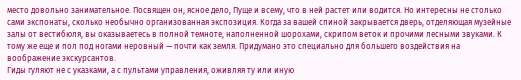место довольно занимательное. Посвящен он, ясное дело, Пуще и всему, что в ней растет или водится. Но интересны не столько сами экспонаты, сколько необычно организованная экспозиция. Когда за вашей спиной закрывается дверь, отделяющая музейные залы от вестибюля, вы оказываетесь в полной темноте, наполненной шорохами, скрипом веток и прочими лесными звуками. К тому же еще и пол под ногами неровный — почти как земля. Придумано это специально для большего воздействия на воображение экскурсантов.
Гиды гуляют не с указками, а с пультами управления, оживляя ту или иную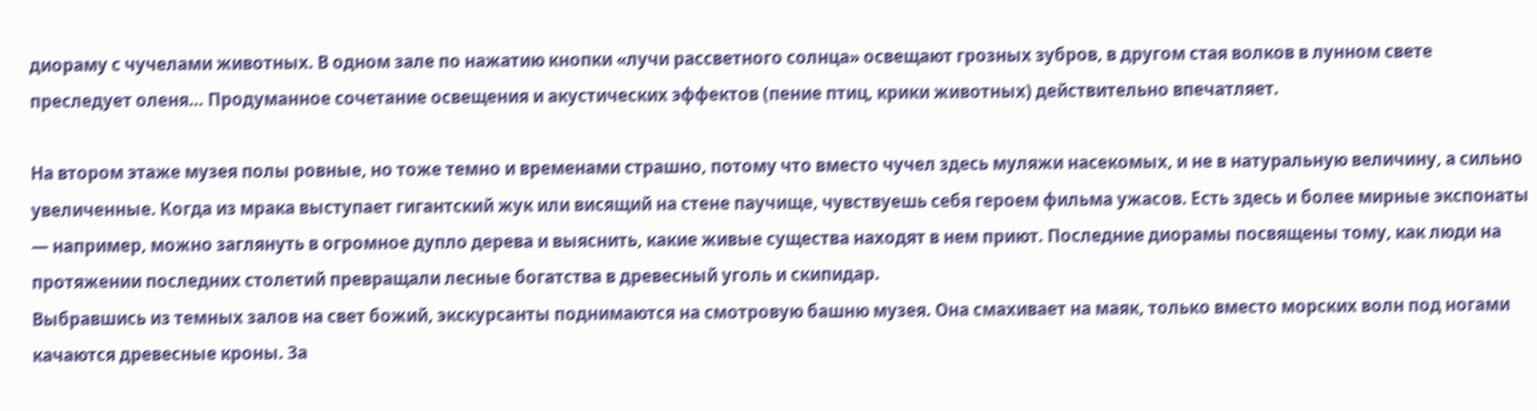диораму с чучелами животных. В одном зале по нажатию кнопки «лучи рассветного солнца» освещают грозных зубров, в другом стая волков в лунном свете преследует оленя… Продуманное сочетание освещения и акустических эффектов (пение птиц, крики животных) действительно впечатляет.

На втором этаже музея полы ровные, но тоже темно и временами страшно, потому что вместо чучел здесь муляжи насекомых, и не в натуральную величину, а сильно увеличенные. Когда из мрака выступает гигантский жук или висящий на стене паучище, чувствуешь себя героем фильма ужасов. Есть здесь и более мирные экспонаты — например, можно заглянуть в огромное дупло дерева и выяснить, какие живые существа находят в нем приют. Последние диорамы посвящены тому, как люди на протяжении последних столетий превращали лесные богатства в древесный уголь и скипидар.
Выбравшись из темных залов на свет божий, экскурсанты поднимаются на смотровую башню музея. Она смахивает на маяк, только вместо морских волн под ногами качаются древесные кроны. За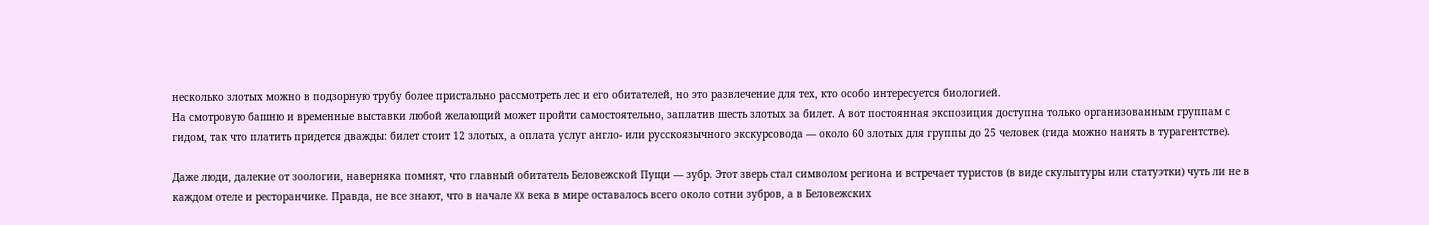несколько злотых можно в подзорную трубу более пристально рассмотреть лес и его обитателей, но это развлечение для тех, кто особо интересуется биологией.
На смотровую башню и временные выставки любой желающий может пройти самостоятельно, заплатив шесть злотых за билет. А вот постоянная экспозиция доступна только организованным группам с гидом, так что платить придется дважды: билет стоит 12 злотых, а оплата услуг англо- или русскоязычного экскурсовода — около 60 злотых для группы до 25 человек (гида можно нанять в турагентстве).

Даже люди, далекие от зоологии, наверняка помнят, что главный обитатель Беловежской Пущи — зубр. Этот зверь стал символом региона и встречает туристов (в виде скульптуры или статуэтки) чуть ли не в каждом отеле и ресторанчике. Правда, не все знают, что в начале XX века в мире оставалось всего около сотни зубров, а в Беловежских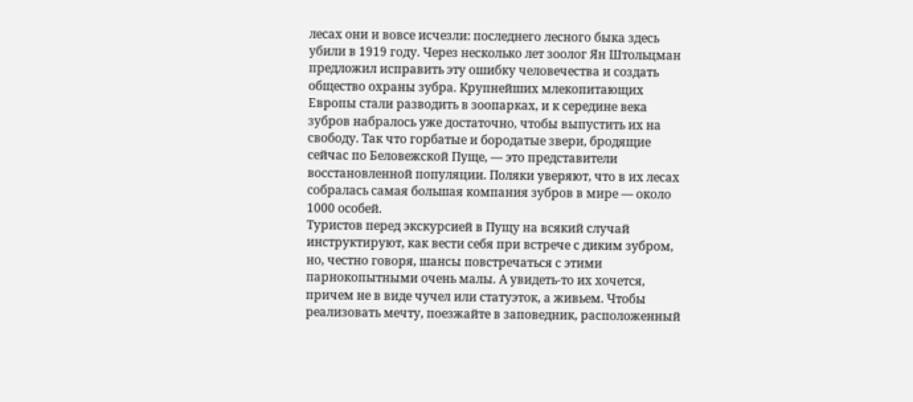лесах они и вовсе исчезли: последнего лесного быка здесь убили в 1919 году. Через несколько лет зоолог Ян Штольцман предложил исправить эту ошибку человечества и создать общество охраны зубра. Крупнейших млекопитающих Европы стали разводить в зоопарках, и к середине века зубров набралось уже достаточно, чтобы выпустить их на свободу. Так что горбатые и бородатые звери, бродящие сейчас по Беловежской Пуще, — это представители восстановленной популяции. Поляки уверяют, что в их лесах собралась самая большая компания зубров в мире — около 1000 особей.
Туристов перед экскурсией в Пущу на всякий случай инструктируют, как вести себя при встрече с диким зубром, но, честно говоря, шансы повстречаться с этими парнокопытными очень малы. А увидеть-то их хочется, причем не в виде чучел или статуэток, а живьем. Чтобы реализовать мечту, поезжайте в заповедник, расположенный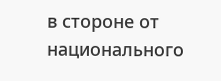в стороне от национального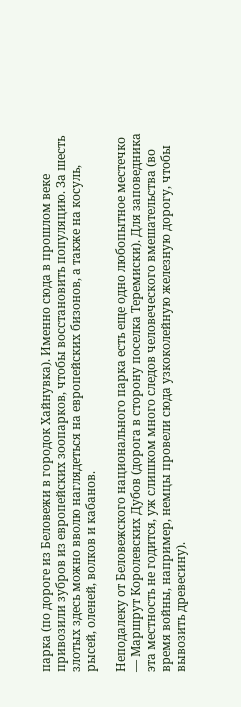парка (по дороге из Беловежи в городок Хайнувка). Именно сюда в прошлом веке привозили зубров из европейских зоопарков, чтобы восстановить популяцию. За шесть злотых здесь можно вволю наглядеться на европейских бизонов, а также на косуль, рысей, оленей, волков и кабанов.

Неподалеку от Беловежского национального парка есть еще одно любопытное местечко — Маршрут Королевских Дубов (дорога в сторону поселка Теремиски). Для заповедника эта местность не годится, уж слишком много следов человеческого вмешательства (во время войны, например, немцы провели сюда узкоколейную железную дорогу, чтобы вывозить древесину).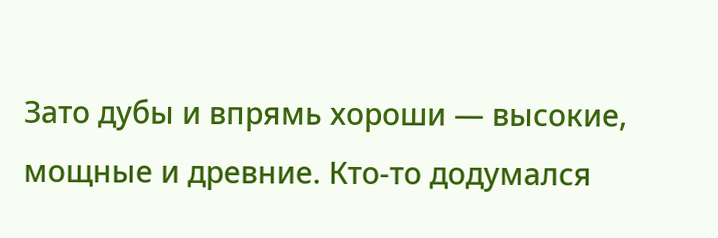Зато дубы и впрямь хороши — высокие, мощные и древние. Кто-то додумался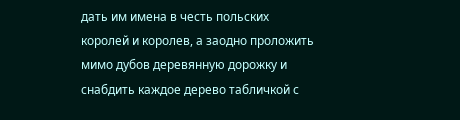дать им имена в честь польских королей и королев, а заодно проложить мимо дубов деревянную дорожку и снабдить каждое дерево табличкой с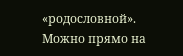«родословной». Можно прямо на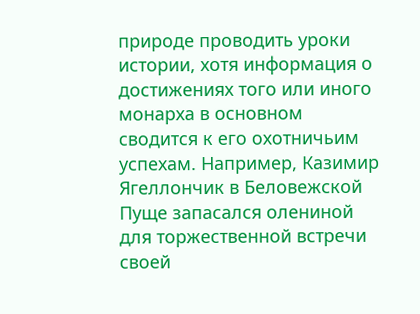природе проводить уроки истории, хотя информация о достижениях того или иного монарха в основном сводится к его охотничьим успехам. Например, Казимир Ягеллончик в Беловежской Пуще запасался олениной для торжественной встречи своей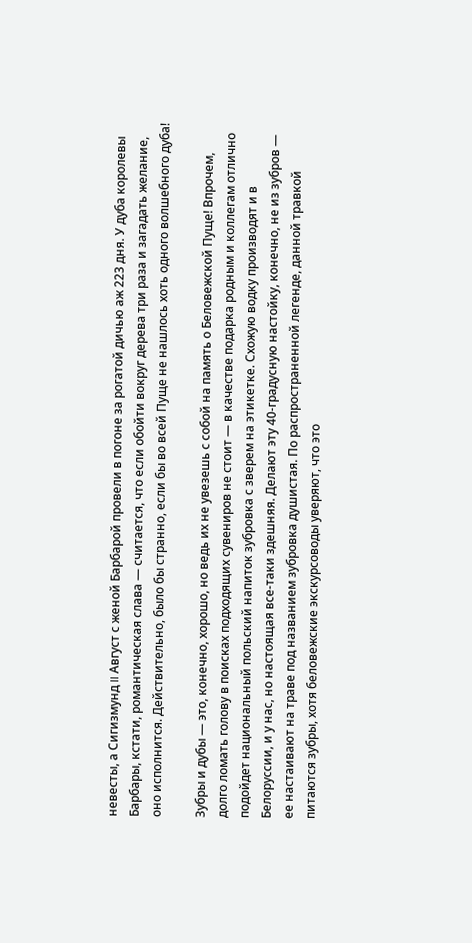невесты, а Сигизмунд II Август с женой Барбарой провели в погоне за рогатой дичью аж 223 дня. У дуба королевы Барбары, кстати, романтическая слава — считается, что если обойти вокруг дерева три раза и загадать желание, оно исполнится. Действительно, было бы странно, если бы во всей Пуще не нашлось хоть одного волшебного дуба!

Зубры и дубы — это, конечно, хорошо, но ведь их не увезешь с собой на память о Беловежской Пуще! Впрочем, долго ломать голову в поисках подходящих сувениров не стоит — в качестве подарка родным и коллегам отлично подойдет национальный польский напиток зубровка с зверем на этикетке. Схожую водку производят и в Белоруссии, и у нас, но настоящая все-таки здешняя. Делают эту 40-градусную настойку, конечно, не из зубров — ее настаивают на траве под названием зубровка душистая. По распространенной легенде, данной травкой питаются зубры, хотя беловежские экскурсоводы уверяют, что это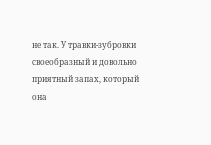не так. У травки-зубровки своеобразный и довольно приятный запах, который она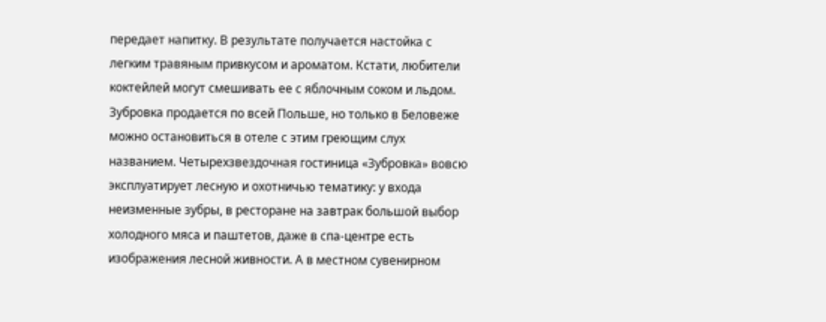передает напитку. В результате получается настойка с легким травяным привкусом и ароматом. Кстати, любители коктейлей могут смешивать ее с яблочным соком и льдом.
Зубровка продается по всей Польше, но только в Беловеже можно остановиться в отеле с этим греющим слух названием. Четырехзвездочная гостиница «Зубровка» вовсю эксплуатирует лесную и охотничью тематику: у входа неизменные зубры, в ресторане на завтрак большой выбор холодного мяса и паштетов, даже в спа-центре есть изображения лесной живности. А в местном сувенирном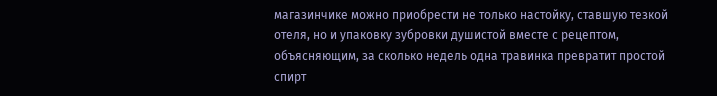магазинчике можно приобрести не только настойку, ставшую тезкой отеля, но и упаковку зубровки душистой вместе с рецептом, объясняющим, за сколько недель одна травинка превратит простой спирт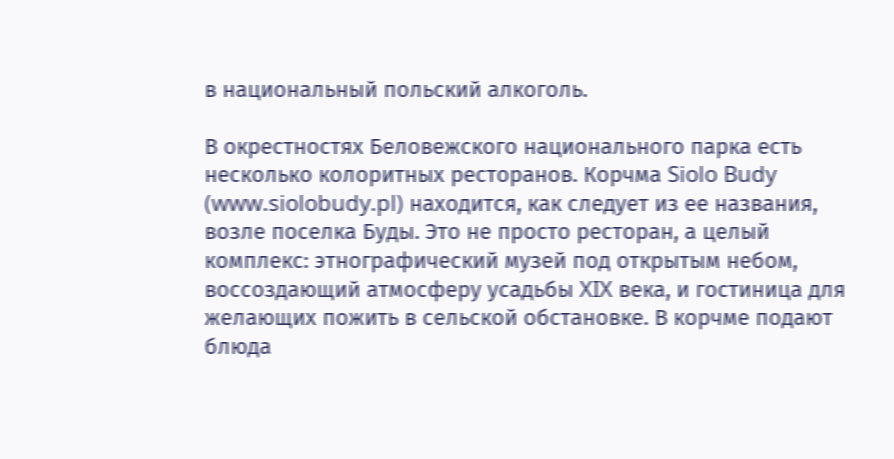в национальный польский алкоголь.

В окрестностях Беловежского национального парка есть несколько колоритных ресторанов. Корчма Siolo Budy (www.siolobudy.pl) находится, как следует из ее названия, возле поселка Буды. Это не просто ресторан, а целый комплекс: этнографический музей под открытым небом, воссоздающий атмосферу усадьбы XIX века, и гостиница для желающих пожить в сельской обстановке. В корчме подают блюда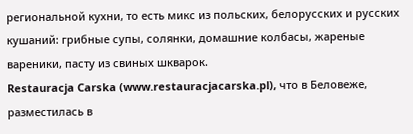региональной кухни, то есть микс из польских, белорусских и русских кушаний: грибные супы, солянки, домашние колбасы, жареные вареники, пасту из свиных шкварок.
Restauracja Carska (www.restauracjacarska.pl), что в Беловеже, разместилась в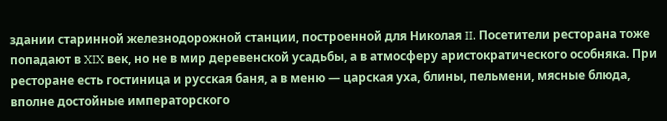здании старинной железнодорожной станции, построенной для Николая II. Посетители ресторана тоже попадают в XIX век, но не в мир деревенской усадьбы, а в атмосферу аристократического особняка. При ресторане есть гостиница и русская баня, а в меню — царская уха, блины, пельмени, мясные блюда, вполне достойные императорского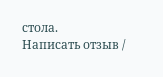стола.
Написать отзыв /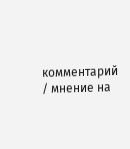комментарий / мнение на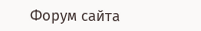Форум сайта